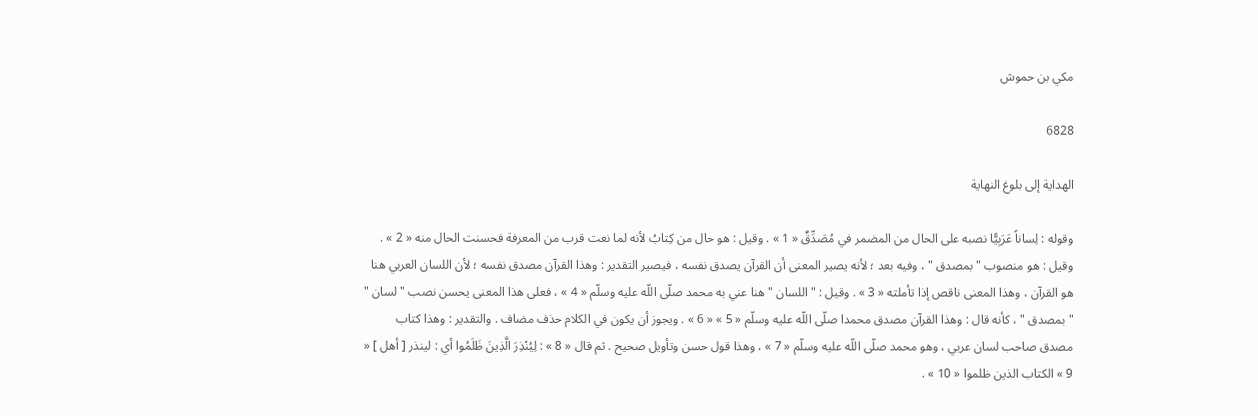مكي بن حموش

6828

الهداية إلى بلوغ النهاية

وقوله : لِساناً عَرَبِيًّا نصبه على الحال من المضمر في مُصَدِّقٌ « 1 » . وقيل : هو حال من كِتابُ لأنه لما نعت قرب من المعرفة فحسنت الحال منه « 2 » . وقيل : هو منصوب " بمصدق " ، وفيه بعد ؛ لأنه يصير المعنى أن القرآن يصدق نفسه ، فيصير التقدير : وهذا القرآن مصدق نفسه ؛ لأن اللسان العربي هنا هو القرآن ، وهذا المعنى ناقص إذا تأملته « 3 » . وقيل : " اللسان " هنا عني به محمد صلّى اللّه عليه وسلّم « 4 » ، فعلى هذا المعنى يحسن نصب " لسان " " بمصدق " ، كأنه قال : وهذا القرآن مصدق محمدا صلّى اللّه عليه وسلّم « 5 » « 6 » . ويجوز أن يكون في الكلام حذف مضاف . والتقدير : وهذا كتاب مصدق صاحب لسان عربي ، وهو محمد صلّى اللّه عليه وسلّم « 7 » ، وهذا قول حسن وتأويل صحيح . ثم قال « 8 » : لِيُنْذِرَ الَّذِينَ ظَلَمُوا أي : لينذر [ أهل ] « 9 » الكتاب الذين ظلموا « 10 » .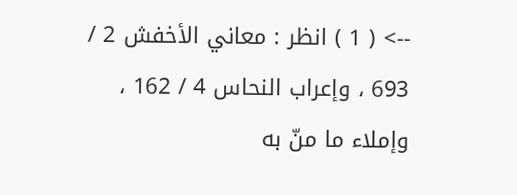--> ( 1 ) انظر : معاني الأخفش 2 / 693 ، وإعراب النحاس 4 / 162 ، وإملاء ما منّ به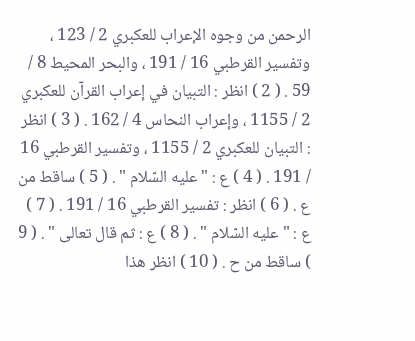الرحمن من وجوه الإعراب للعكبري 2 / 123 ، وتفسير القرطبي 16 / 191 ، والبحر المحيط 8 / 59 . ( 2 ) انظر : التبيان في إعراب القرآن للعكبري 2 / 1155 ، وإعراب النحاس 4 / 162 . ( 3 ) انظر : التبيان للعكبري 2 / 1155 ، وتفسير القرطبي 16 / 191 . ( 4 ) ع : " عليه السّلام " . ( 5 ) ساقط من ع . ( 6 ) انظر : تفسير القرطبي 16 / 191 . ( 7 ) ع : " عليه السّلام " . ( 8 ) ع : ثم قال تعالى " . ( 9 ) ساقط من ح . ( 10 ) انظر هذا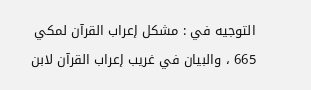التوجيه في : مشكل إعراب القرآن لمكي 665 ، والبيان في غريب إعراب القرآن لابن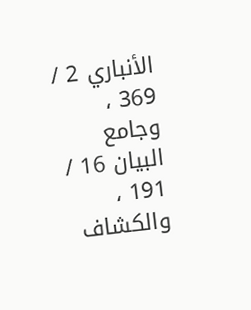الأنباري 2 / 369 ، وجامع البيان 16 / 191 ، والكشاف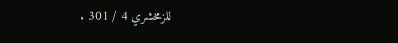للزمخشري 4 / 301 .